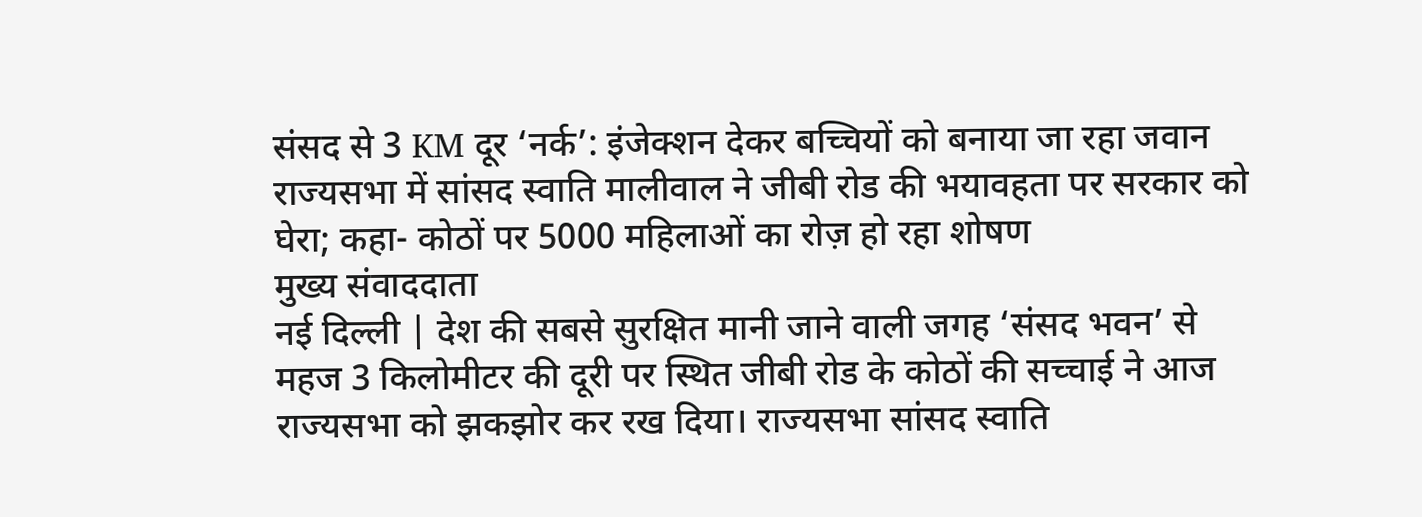संसद से 3 KM दूर ‘नर्क’: इंजेक्शन देकर बच्चियों को बनाया जा रहा जवान
राज्यसभा में सांसद स्वाति मालीवाल ने जीबी रोड की भयावहता पर सरकार को घेरा; कहा- कोठों पर 5000 महिलाओं का रोज़ हो रहा शोषण
मुख्य संवाददाता
नई दिल्ली | देश की सबसे सुरक्षित मानी जाने वाली जगह ‘संसद भवन’ से महज 3 किलोमीटर की दूरी पर स्थित जीबी रोड के कोठों की सच्चाई ने आज राज्यसभा को झकझोर कर रख दिया। राज्यसभा सांसद स्वाति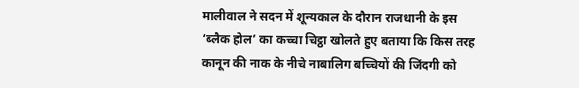मालीवाल ने सदन में शून्यकाल के दौरान राजधानी के इस ‘ब्लैक होल’ का कच्चा चिट्ठा खोलते हुए बताया कि किस तरह कानून की नाक के नीचे नाबालिग बच्चियों की जिंदगी को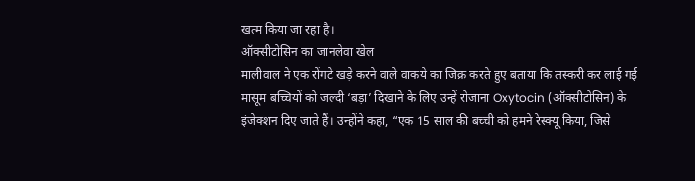खत्म किया जा रहा है।
ऑक्सीटोसिन का जानलेवा खेल
मालीवाल ने एक रोंगटे खड़े करने वाले वाकये का जिक्र करते हुए बताया कि तस्करी कर लाई गई मासूम बच्चियों को जल्दी ‘बड़ा’ दिखाने के लिए उन्हें रोजाना Oxytocin (ऑक्सीटोसिन) के इंजेक्शन दिए जाते हैं। उन्होंने कहा, “एक 15 साल की बच्ची को हमने रेस्क्यू किया, जिसे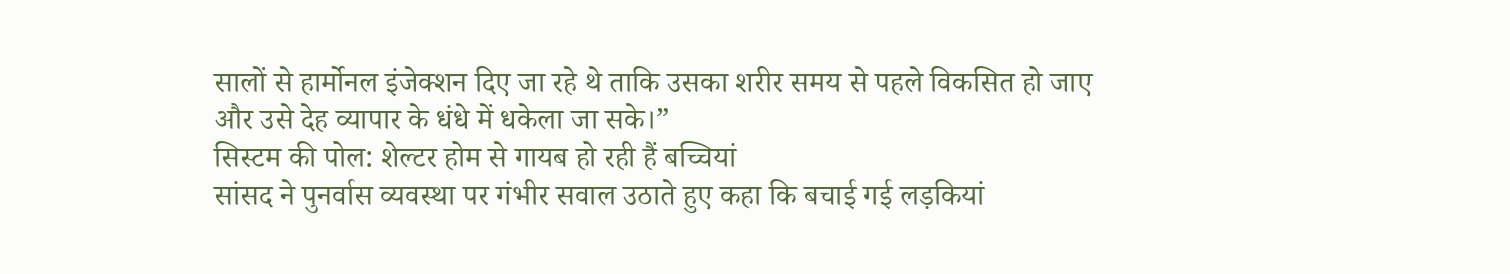सालों से हार्मोनल इंजेक्शन दिए जा रहे थे ताकि उसका शरीर समय से पहले विकसित हो जाए और उसे देह व्यापार के धंधे में धकेला जा सके।”
सिस्टम की पोल: शेल्टर होम से गायब हो रही हैं बच्चियां
सांसद ने पुनर्वास व्यवस्था पर गंभीर सवाल उठाते हुए कहा कि बचाई गई लड़कियां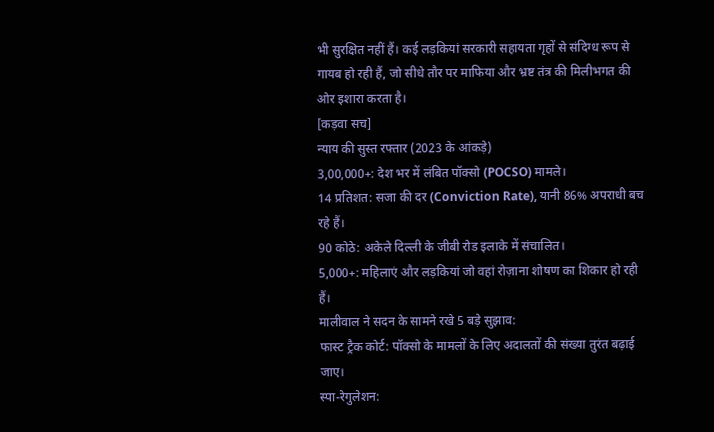भी सुरक्षित नहीं हैं। कई लड़कियां सरकारी सहायता गृहों से संदिग्ध रूप से गायब हो रही हैं, जो सीधे तौर पर माफिया और भ्रष्ट तंत्र की मिलीभगत की ओर इशारा करता है।
[कड़वा सच]
न्याय की सुस्त रफ्तार (2023 के आंकड़े)
3,00,000+: देश भर में लंबित पॉक्सो (POCSO) मामले।
14 प्रतिशत: सजा की दर (Conviction Rate), यानी 86% अपराधी बच रहे हैं।
90 कोठे: अकेले दिल्ली के जीबी रोड इलाके में संचालित।
5,000+: महिलाएं और लड़कियां जो वहां रोज़ाना शोषण का शिकार हो रही हैं।
मालीवाल ने सदन के सामने रखे 5 बड़े सुझाव:
फास्ट ट्रैक कोर्ट: पॉक्सो के मामलों के लिए अदालतों की संख्या तुरंत बढ़ाई जाए।
स्पा-रेगुलेशन: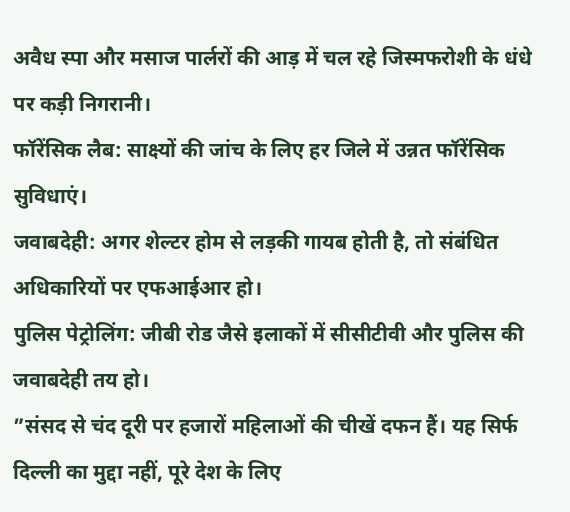अवैध स्पा और मसाज पार्लरों की आड़ में चल रहे जिस्मफरोशी के धंधे पर कड़ी निगरानी।
फॉरेंसिक लैब: साक्ष्यों की जांच के लिए हर जिले में उन्नत फॉरेंसिक सुविधाएं।
जवाबदेही: अगर शेल्टर होम से लड़की गायब होती है, तो संबंधित अधिकारियों पर एफआईआर हो।
पुलिस पेट्रोलिंग: जीबी रोड जैसे इलाकों में सीसीटीवी और पुलिस की जवाबदेही तय हो।
”संसद से चंद दूरी पर हजारों महिलाओं की चीखें दफन हैं। यह सिर्फ दिल्ली का मुद्दा नहीं, पूरे देश के लिए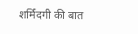शर्मिंदगी की बात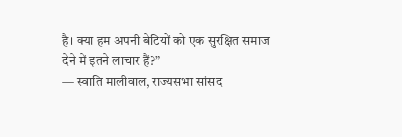है। क्या हम अपनी बेटियों को एक सुरक्षित समाज देने में इतने लाचार हैं?”
— स्वाति मालीवाल, राज्यसभा सांसद